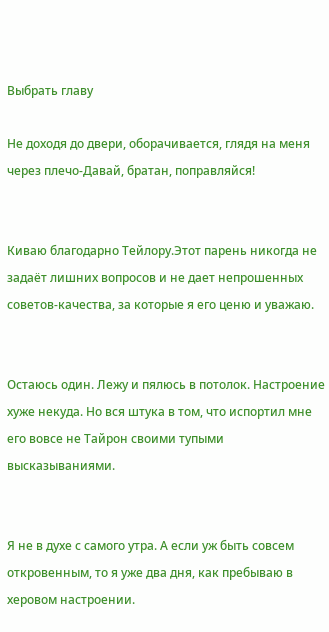Выбрать главу

Не доходя до двери, оборачивается, глядя на меня через плечо-Давай, братан, поправляйся!


Киваю благодарно Тейлору.Этот парень никогда не задаёт лишних вопросов и не дает непрошенных советов-качества, за которые я его ценю и уважаю.


Остаюсь один. Лежу и пялюсь в потолок. Настроение хуже некуда. Но вся штука в том, что испортил мне его вовсе не Тайрон своими тупыми высказываниями.


Я не в духе с самого утра. А если уж быть совсем откровенным, то я уже два дня, как пребываю в херовом настроении.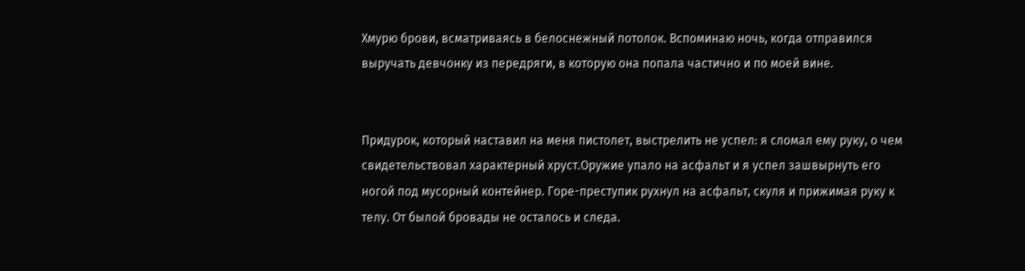Хмурю брови, всматриваясь в белоснежный потолок. Вспоминаю ночь, когда отправился выручать девчонку из передряги, в которую она попала частично и по моей вине.


Придурок, который наставил на меня пистолет, выстрелить не успел: я сломал ему руку, о чем свидетельствовал характерный хруст.Оружие упало на асфальт и я успел зашвырнуть его ногой под мусорный контейнер. Горе-преступик рухнул на асфальт, скуля и прижимая руку к телу. От былой бровады не осталось и следа.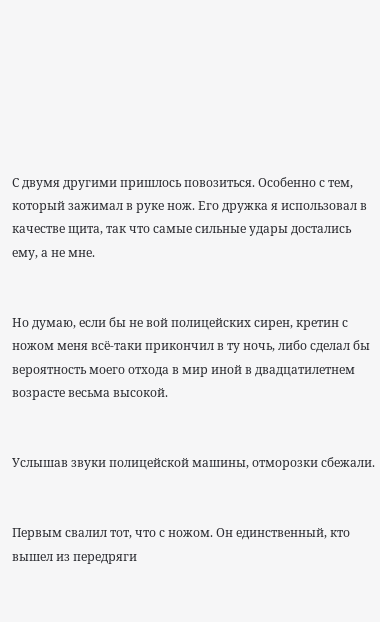С двумя другими пришлось повозиться. Особенно с тем, который зажимал в руке нож. Его дружка я использовал в качестве щита, так что самые сильные удары достались ему, а не мне.


Но думаю, если бы не вой полицейских сирен, кретин с ножом меня всё-таки прикончил в ту ночь, либо сделал бы вероятность моего отхода в мир иной в двадцатилетнем возрасте весьма высокой.


Услышав звуки полицейской машины, отморозки сбежали.


Первым свалил тот, что с ножом. Он единственный, кто вышел из передряги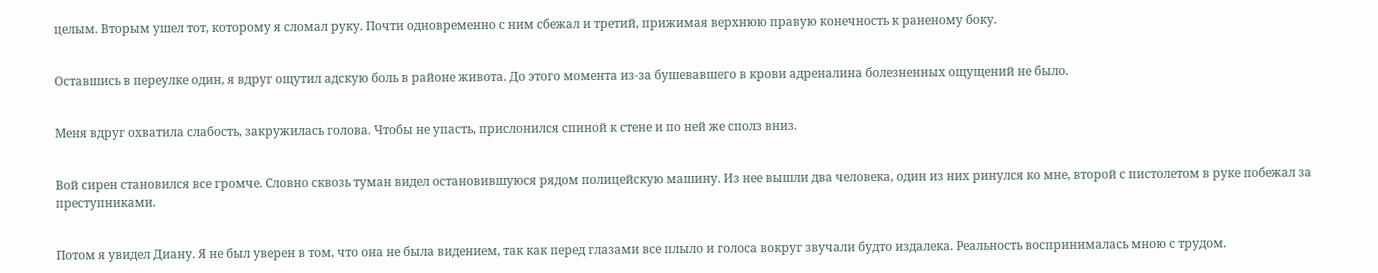целым. Вторым ушел тот, которому я сломал руку. Почти одновременно с ним сбежал и третий, прижимая верхнюю правую конечность к раненому боку.


Оставшись в переулке один, я вдруг ощутил адскую боль в районе живота. До этого момента из-за бушевавшего в крови адреналина болезненных ощущений не было.


Меня вдруг охватила слабость, закружилась голова. Чтобы не упасть, прислонился спиной к стене и по ней же сполз вниз.


Вой сирен становился все громче. Словно сквозь туман видел остановившуюся рядом полицейскую машину. Из нее вышли два человека, один из них ринулся ко мне, второй с пистолетом в руке побежал за преступниками.


Потом я увидел Диану. Я не был уверен в том, что она не была видением, так как перед глазами все плыло и голоса вокруг звучали будто издалека. Реальность воспринималась мною с трудом.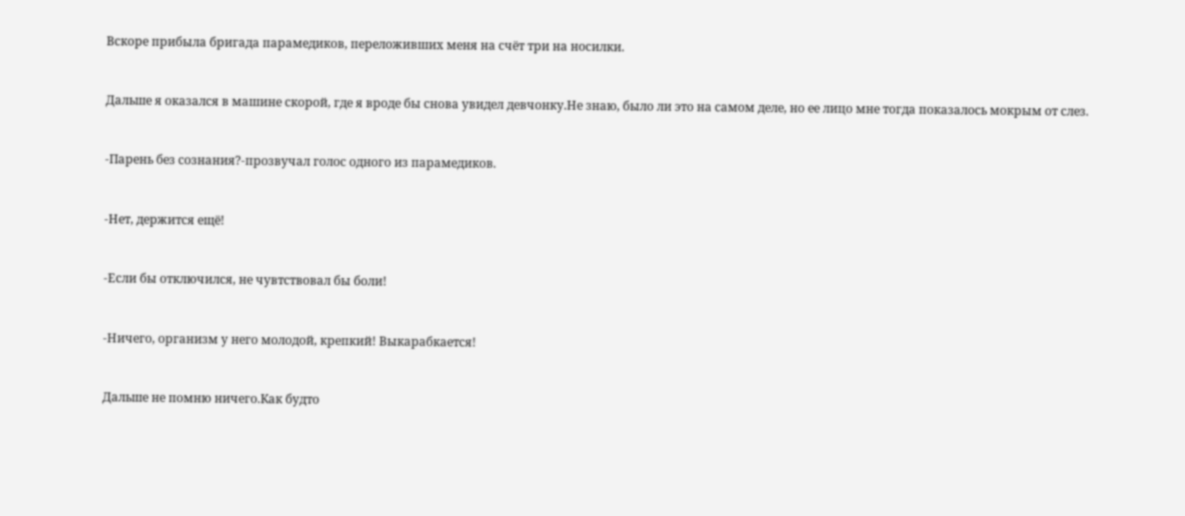Вскоре прибыла бригада парамедиков, переложивших меня на счёт три на носилки.


Дальше я оказался в машине скорой, где я вроде бы снова увидел девчонку.Не знаю, было ли это на самом деле, но ее лицо мне тогда показалось мокрым от слез.


-Парень без сознания?-прозвучал голос одного из парамедиков.


-Нет, держится ещё!


-Если бы отключился, не чувтствовал бы боли!


-Ничего, организм у него молодой, крепкий! Выкарабкается!


Дальше не помню ничего.Как будто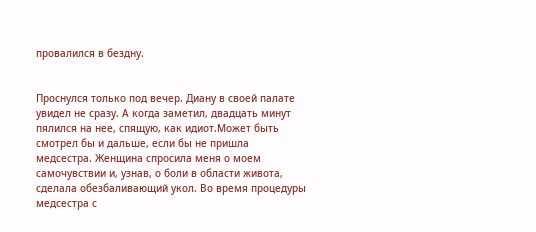провалился в бездну.


Проснулся только под вечер. Диану в своей палате увидел не сразу. А когда заметил, двадцать минут пялился на нее, спящую, как идиот.Может быть смотрел бы и дальше, если бы не пришла медсестра. Женщина спросила меня о моем самочувствии и, узнав, о боли в области живота, сделала обезбаливающий укол. Во время процедуры медсестра с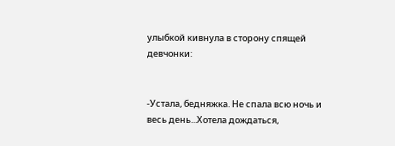улыбкой кивнула в сторону спящей девчонки:


-Устала, бедняжка. Не спала всю ночь и весь день...Хотела дождаться,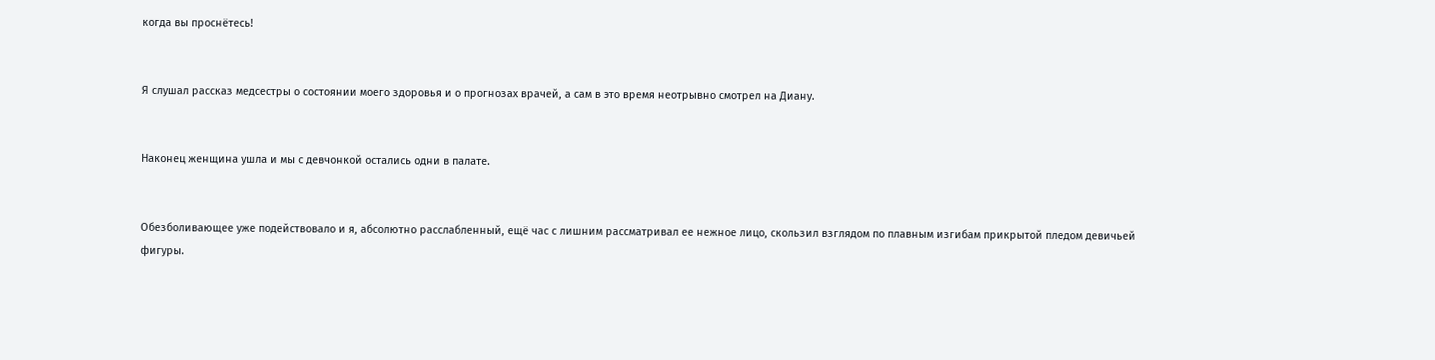когда вы проснётесь!


Я слушал рассказ медсестры о состоянии моего здоровья и о прогнозах врачей, а сам в это время неотрывно смотрел на Диану.


Наконец женщина ушла и мы с девчонкой остались одни в палате.


Обезболивающее уже подействовало и я, абсолютно расслабленный, ещё час с лишним рассматривал ее нежное лицо, скользил взглядом по плавным изгибам прикрытой пледом девичьей фигуры.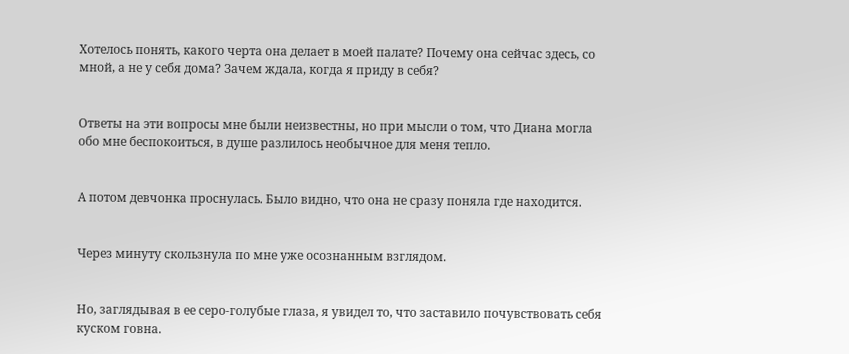Хотелось понять, какого черта она делает в моей палате? Почему она сейчас здесь, со мной, а не у себя дома? Зачем ждала, когда я приду в себя?


Ответы на эти вопросы мне были неизвестны, но при мысли о том, что Диана могла обо мне беспокоиться, в душе разлилось необычное для меня тепло.


А потом девчонка проснулась. Было видно, что она не сразу поняла где находится.


Через минуту скользнула по мне уже осознанным взглядом.


Но, заглядывая в ее серо-голубые глаза, я увидел то, что заставило почувствовать себя куском говна.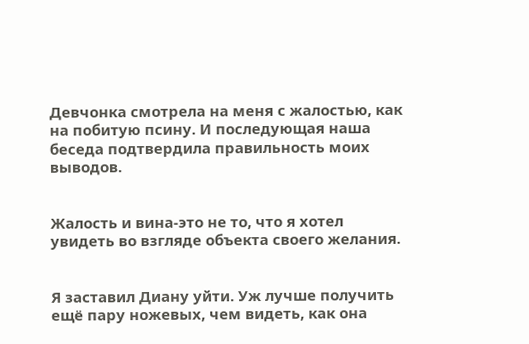Девчонка смотрела на меня с жалостью, как на побитую псину. И последующая наша беседа подтвердила правильность моих выводов.


Жалость и вина-это не то, что я хотел увидеть во взгляде объекта своего желания.


Я заставил Диану уйти. Уж лучше получить ещё пару ножевых, чем видеть, как она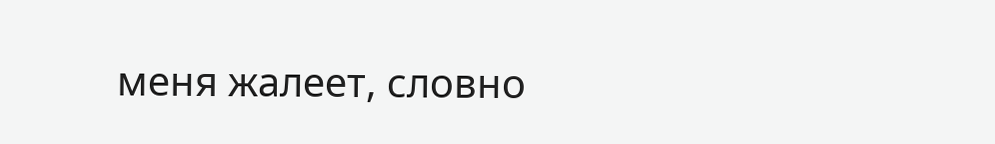меня жалеет, словно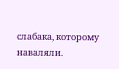слабака, которому наваляли.